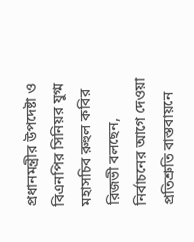প্রধানমন্ত্রীর উপদেষ্টা ও বিএনপির সিনিয়র যুগ্ম মহাসচিব রুহুল কবির রিজভী বলছেন, নির্বাচনের আগে দেওয়া প্রতিশ্রুতি বাস্তবায়নে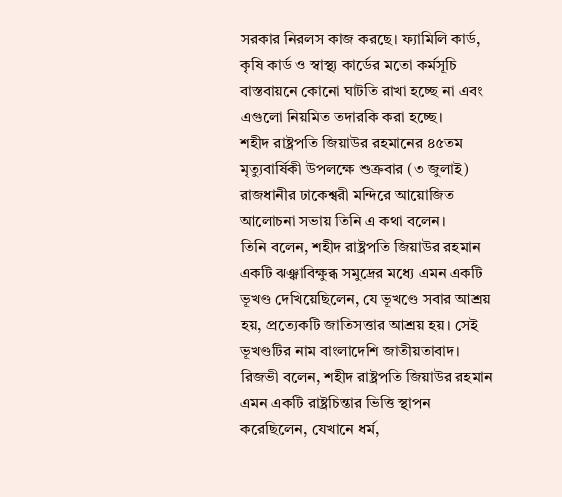সরকার নিরলস কাজ করছে। ফ্যামিলি কার্ড, কৃষি কার্ড ও স্বাস্থ্য কার্ডের মতো কর্মসূচি বাস্তবায়নে কোনো ঘাটতি রাখা হচ্ছে না এবং এগুলো নিয়মিত তদারকি করা হচ্ছে।
শহীদ রাষ্ট্রপতি জিয়াউর রহমানের ৪৫তম মৃত্যুবার্ষিকী উপলক্ষে শুক্রবার (৩ জুলাই) রাজধানীর ঢাকেশ্বরী মন্দিরে আয়োজিত আলোচনা সভায় তিনি এ কথা বলেন।
তিনি বলেন, শহীদ রাষ্ট্রপতি জিয়াউর রহমান একটি ঝঞ্ঝাবিক্ষুব্ধ সমুদ্রের মধ্যে এমন একটি ভূখণ্ড দেখিয়েছিলেন, যে ভূখণ্ডে সবার আশ্রয় হয়, প্রত্যেকটি জাতিসত্তার আশ্রয় হয়। সেই ভূখণ্ডটির নাম বাংলাদেশি জাতীয়তাবাদ।
রিজভী বলেন, শহীদ রাষ্ট্রপতি জিয়াউর রহমান এমন একটি রাষ্ট্রচিন্তার ভিত্তি স্থাপন করেছিলেন, যেখানে ধর্ম,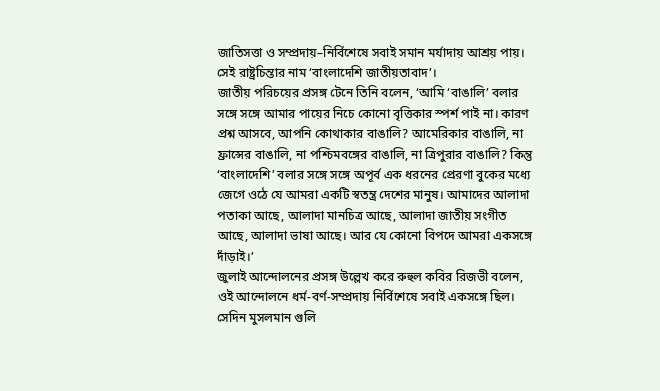জাতিসত্তা ও সম্প্রদায়–নির্বিশেষে সবাই সমান মর্যাদায় আশ্রয় পায়। সেই রাষ্ট্রচিন্তার নাম ‘বাংলাদেশি জাতীয়তাবাদ’।
জাতীয় পরিচয়ের প্রসঙ্গ টেনে তিনি বলেন, ‘আমি ‘বাঙালি’ বলার সঙ্গে সঙ্গে আমার পায়ের নিচে কোনো বৃত্তিকার স্পর্শ পাই না। কারণ প্রশ্ন আসবে, আপনি কোথাকার বাঙালি? আমেরিকার বাঙালি, না ফ্রান্সের বাঙালি, না পশ্চিমবঙ্গের বাঙালি, না ত্রিপুরার বাঙালি? কিন্তু ‘বাংলাদেশি’ বলার সঙ্গে সঙ্গে অপূর্ব এক ধরনের প্রেরণা বুকের মধ্যে জেগে ওঠে যে আমরা একটি স্বতন্ত্র দেশের মানুষ। আমাদের আলাদা পতাকা আছে, আলাদা মানচিত্র আছে, আলাদা জাতীয় সংগীত আছে, আলাদা ভাষা আছে। আর যে কোনো বিপদে আমরা একসঙ্গে দাঁড়াই।’
জুলাই আন্দোলনের প্রসঙ্গ উল্লেখ করে রুহুল কবির রিজভী বলেন, ওই আন্দোলনে ধর্ম-বর্ণ-সম্প্রদায় নির্বিশেষে সবাই একসঙ্গে ছিল। সেদিন মুসলমান গুলি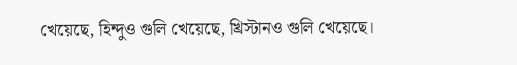খেয়েছে, হিন্দুও গুলি খেয়েছে, খ্রিস্টানও গুলি খেয়েছে।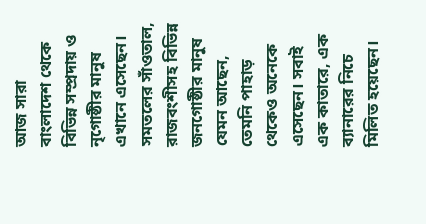আজ সারা বাংলাদেশ থেকে বিভিন্ন সম্প্রদায় ও নৃগোষ্ঠীর মানুষ এখানে এসেছেন। সমতলের সাঁওতাল, রাজবংশীসহ বিভিন্ন জনগোষ্ঠীর মানুষ যেমন আছেন, তেমনি পাহাড় থেকেও অনেকে এসেছেন। সবাই এক কাতারে, এক ব্যানারের নিচে মিলিত হয়েছেন।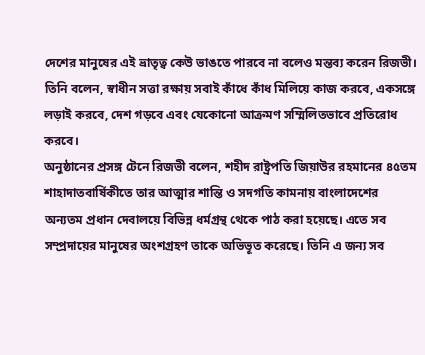দেশের মানুষের এই ভ্রাতৃত্ব কেউ ভাঙতে পারবে না বলেও মন্তব্য করেন রিজভী। তিনি বলেন, স্বাধীন সত্তা রক্ষায় সবাই কাঁধে কাঁধ মিলিয়ে কাজ করবে, একসঙ্গে লড়াই করবে, দেশ গড়বে এবং যেকোনো আক্রমণ সম্মিলিতভাবে প্রতিরোধ করবে।
অনুষ্ঠানের প্রসঙ্গ টেনে রিজভী বলেন, শহীদ রাষ্ট্রপতি জিয়াউর রহমানের ৪৫তম শাহাদাতবার্ষিকীতে তার আত্মার শান্তি ও সদগতি কামনায় বাংলাদেশের অন্যতম প্রধান দেবালয়ে বিভিন্ন ধর্মগ্রন্থ থেকে পাঠ করা হয়েছে। এতে সব সম্প্রদায়ের মানুষের অংশগ্রহণ তাকে অভিভূত করেছে। তিনি এ জন্য সব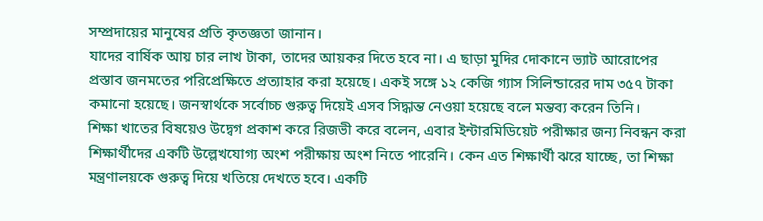সম্প্রদায়ের মানুষের প্রতি কৃতজ্ঞতা জানান।
যাদের বার্ষিক আয় চার লাখ টাকা, তাদের আয়কর দিতে হবে না। এ ছাড়া মুদির দোকানে ভ্যাট আরোপের প্রস্তাব জনমতের পরিপ্রেক্ষিতে প্রত্যাহার করা হয়েছে। একই সঙ্গে ১২ কেজি গ্যাস সিলিন্ডারের দাম ৩৫৭ টাকা কমানো হয়েছে। জনস্বার্থকে সর্বোচ্চ গুরুত্ব দিয়েই এসব সিদ্ধান্ত নেওয়া হয়েছে বলে মন্তব্য করেন তিনি।
শিক্ষা খাতের বিষয়েও উদ্বেগ প্রকাশ করে রিজভী করে বলেন, এবার ইন্টারমিডিয়েট পরীক্ষার জন্য নিবন্ধন করা শিক্ষার্থীদের একটি উল্লেখযোগ্য অংশ পরীক্ষায় অংশ নিতে পারেনি। কেন এত শিক্ষার্থী ঝরে যাচ্ছে, তা শিক্ষা মন্ত্রণালয়কে গুরুত্ব দিয়ে খতিয়ে দেখতে হবে। একটি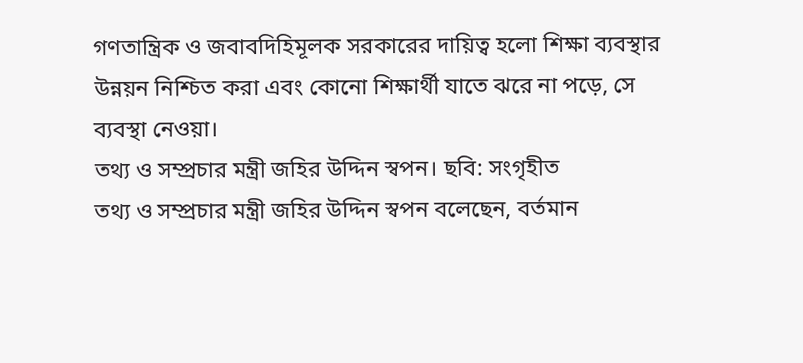গণতান্ত্রিক ও জবাবদিহিমূলক সরকারের দায়িত্ব হলো শিক্ষা ব্যবস্থার উন্নয়ন নিশ্চিত করা এবং কোনো শিক্ষার্থী যাতে ঝরে না পড়ে, সে ব্যবস্থা নেওয়া।
তথ্য ও সম্প্রচার মন্ত্রী জহির উদ্দিন স্বপন। ছবি: সংগৃহীত
তথ্য ও সম্প্রচার মন্ত্রী জহির উদ্দিন স্বপন বলেছেন, বর্তমান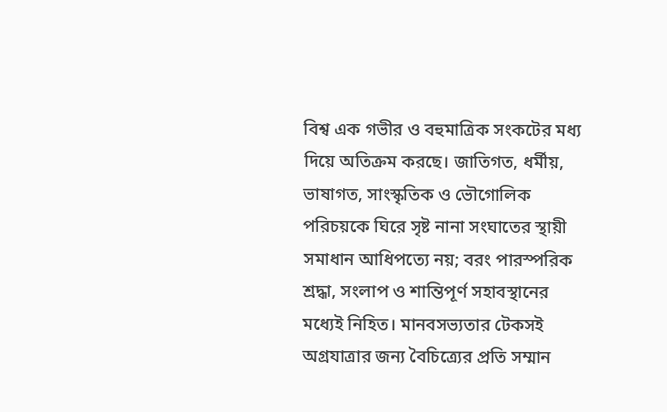বিশ্ব এক গভীর ও বহুমাত্রিক সংকটের মধ্য দিয়ে অতিক্রম করছে। জাতিগত, ধর্মীয়, ভাষাগত, সাংস্কৃতিক ও ভৌগোলিক পরিচয়কে ঘিরে সৃষ্ট নানা সংঘাতের স্থায়ী সমাধান আধিপত্যে নয়; বরং পারস্পরিক শ্রদ্ধা, সংলাপ ও শান্তিপূর্ণ সহাবস্থানের মধ্যেই নিহিত। মানবসভ্যতার টেকসই অগ্রযাত্রার জন্য বৈচিত্র্যের প্রতি সম্মান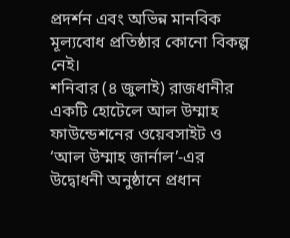প্রদর্শন এবং অভিন্ন মানবিক মূল্যবোধ প্রতিষ্ঠার কোনো বিকল্প নেই।
শনিবার (৪ জুলাই) রাজধানীর একটি হোটেলে আল উম্মাহ ফাউন্ডেশনের ওয়েবসাইট ও ‘আল উম্মাহ জার্নাল’-এর উদ্বোধনী অনুষ্ঠানে প্রধান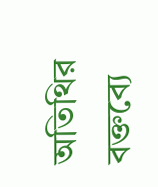অতিথির বক্তব্যে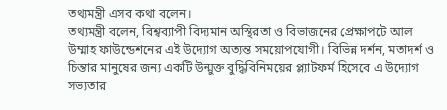তথ্যমন্ত্রী এসব কথা বলেন।
তথ্যমন্ত্রী বলেন, বিশ্বব্যাপী বিদ্যমান অস্থিরতা ও বিভাজনের প্রেক্ষাপটে আল উম্মাহ ফাউন্ডেশনের এই উদ্যোগ অত্যন্ত সময়োপযোগী। বিভিন্ন দর্শন, মতাদর্শ ও চিন্তার মানুষের জন্য একটি উন্মুক্ত বুদ্ধিবিনিময়ের প্ল্যাটফর্ম হিসেবে এ উদ্যোগ সভ্যতার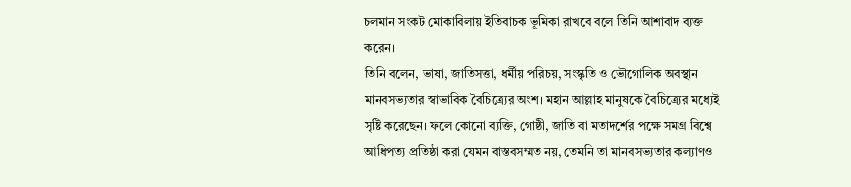চলমান সংকট মোকাবিলায় ইতিবাচক ভূমিকা রাখবে বলে তিনি আশাবাদ ব্যক্ত করেন।
তিনি বলেন, ভাষা, জাতিসত্তা, ধর্মীয় পরিচয়, সংস্কৃতি ও ভৌগোলিক অবস্থান মানবসভ্যতার স্বাভাবিক বৈচিত্র্যের অংশ। মহান আল্লাহ মানুষকে বৈচিত্র্যের মধ্যেই সৃষ্টি করেছেন। ফলে কোনো ব্যক্তি, গোষ্ঠী, জাতি বা মতাদর্শের পক্ষে সমগ্র বিশ্বে আধিপত্য প্রতিষ্ঠা করা যেমন বাস্তবসম্মত নয়, তেমনি তা মানবসভ্যতার কল্যাণও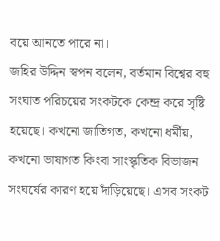বয়ে আনতে পারে না।
জহির উদ্দিন স্বপন বলেন, বর্তমান বিশ্বের বহু সংঘাত পরিচয়ের সংকটকে কেন্দ্র করে সৃষ্টি হয়েছে। কখনো জাতিগত, কখনো ধর্মীয়, কখনো ভাষাগত কিংবা সাংস্কৃতিক বিভাজন সংঘর্ষের কারণ হয়ে দাঁড়িয়েছে। এসব সংকট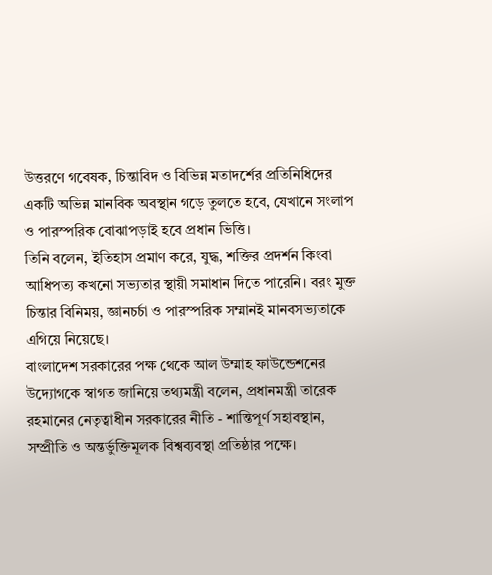উত্তরণে গবেষক, চিন্তাবিদ ও বিভিন্ন মতাদর্শের প্রতিনিধিদের একটি অভিন্ন মানবিক অবস্থান গড়ে তুলতে হবে, যেখানে সংলাপ ও পারস্পরিক বোঝাপড়াই হবে প্রধান ভিত্তি।
তিনি বলেন, ইতিহাস প্রমাণ করে, যুদ্ধ, শক্তির প্রদর্শন কিংবা আধিপত্য কখনো সভ্যতার স্থায়ী সমাধান দিতে পারেনি। বরং মুক্ত চিন্তার বিনিময়, জ্ঞানচর্চা ও পারস্পরিক সম্মানই মানবসভ্যতাকে এগিয়ে নিয়েছে।
বাংলাদেশ সরকারের পক্ষ থেকে আল উম্মাহ ফাউন্ডেশনের উদ্যোগকে স্বাগত জানিয়ে তথ্যমন্ত্রী বলেন, প্রধানমন্ত্রী তারেক রহমানের নেতৃত্বাধীন সরকারের নীতি - শান্তিপূর্ণ সহাবস্থান, সম্প্রীতি ও অন্তর্ভুক্তিমূলক বিশ্বব্যবস্থা প্রতিষ্ঠার পক্ষে।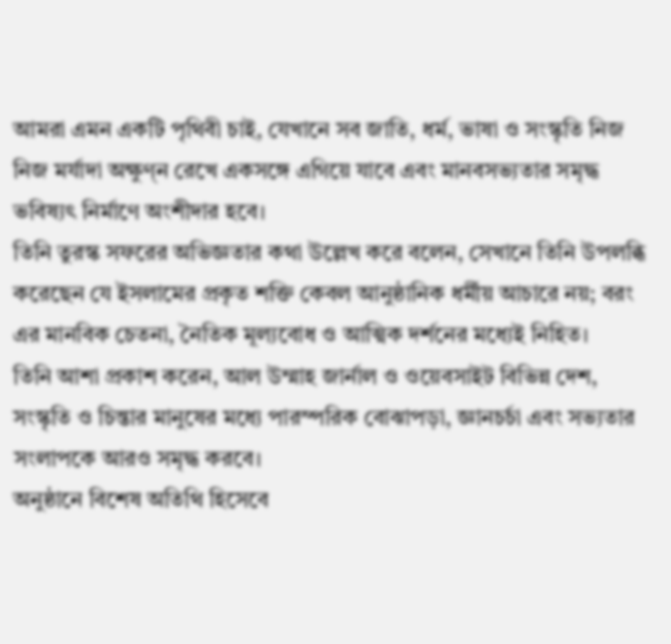আমরা এমন একটি পৃথিবী চাই, যেখানে সব জাতি, ধর্ম, ভাষা ও সংস্কৃতি নিজ নিজ মর্যাদা অক্ষুণ্ন রেখে একসঙ্গে এগিয়ে যাবে এবং মানবসভ্যতার সমৃদ্ধ ভবিষ্যৎ নির্মাণে অংশীদার হবে।
তিনি তুরস্ক সফরের অভিজ্ঞতার কথা উল্লেখ করে বলেন, সেখানে তিনি উপলব্ধি করেছেন যে ইসলামের প্রকৃত শক্তি কেবল আনুষ্ঠানিক ধর্মীয় আচারে নয়; বরং এর মানবিক চেতনা, নৈতিক মূল্যবোধ ও আত্মিক দর্শনের মধ্যেই নিহিত।
তিনি আশা প্রকাশ করেন, আল উম্মাহ জার্নাল ও ওয়েবসাইট বিভিন্ন দেশ, সংস্কৃতি ও চিন্তার মানুষের মধ্যে পারস্পরিক বোঝাপড়া, জ্ঞানচর্চা এবং সভ্যতার সংলাপকে আরও সমৃদ্ধ করবে।
অনুষ্ঠানে বিশেষ অতিথি হিসেবে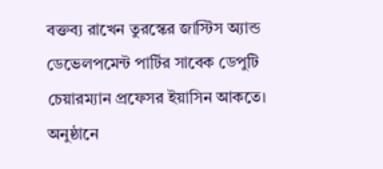বক্তব্য রাখেন তুরস্কের জাস্টিস অ্যান্ড ডেভেলপমেন্ট পার্টির সাবেক ডেপুটি চেয়ারম্যান প্রফেসর ইয়াসিন আকতে। অনুষ্ঠানে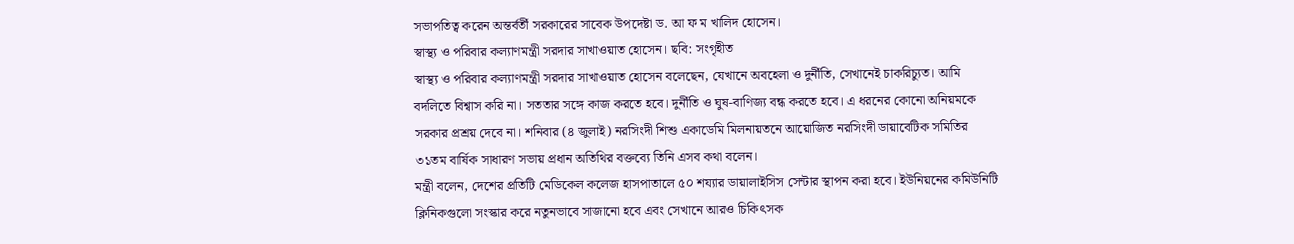সভাপতিত্ব করেন অন্তর্বর্তী সরকারের সাবেক উপদেষ্টা ড. আ ফ ম খালিদ হোসেন।
স্বাস্থ্য ও পরিবার কল্যাণমন্ত্রী সরদার সাখাওয়াত হোসেন। ছবি: সংগৃহীত
স্বাস্থ্য ও পরিবার কল্যাণমন্ত্রী সরদার সাখাওয়াত হোসেন বলেছেন, যেখানে অবহেলা ও দুর্নীতি, সেখানেই চাকরিচ্যুত। আমি বদলিতে বিশ্বাস করি না। সততার সঙ্গে কাজ করতে হবে। দুর্নীতি ও ঘুষ-বাণিজ্য বন্ধ করতে হবে। এ ধরনের কোনো অনিয়মকে সরকার প্রশ্রয় দেবে না। শনিবার (৪ জুলাই) নরসিংদী শিশু একাডেমি মিলনায়তনে আয়োজিত নরসিংদী ডায়াবেটিক সমিতির ৩১তম বার্ষিক সাধারণ সভায় প্রধান অতিথির বক্তব্যে তিনি এসব কথা বলেন।
মন্ত্রী বলেন, দেশের প্রতিটি মেডিকেল কলেজ হাসপাতালে ৫০ শয্যার ডায়ালাইসিস সেন্টার স্থাপন করা হবে। ইউনিয়নের কমিউনিটি ক্লিনিকগুলো সংস্কার করে নতুনভাবে সাজানো হবে এবং সেখানে আরও চিকিৎসক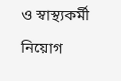ও স্বাস্থ্যকর্মী নিয়োগ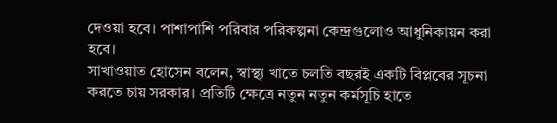দেওয়া হবে। পাশাপাশি পরিবার পরিকল্পনা কেন্দ্রগুলোও আধুনিকায়ন করা হবে।
সাখাওয়াত হোসেন বলেন, স্বাস্থ্য খাতে চলতি বছরই একটি বিপ্লবের সূচনা করতে চায় সরকার। প্রতিটি ক্ষেত্রে নতুন নতুন কর্মসূচি হাতে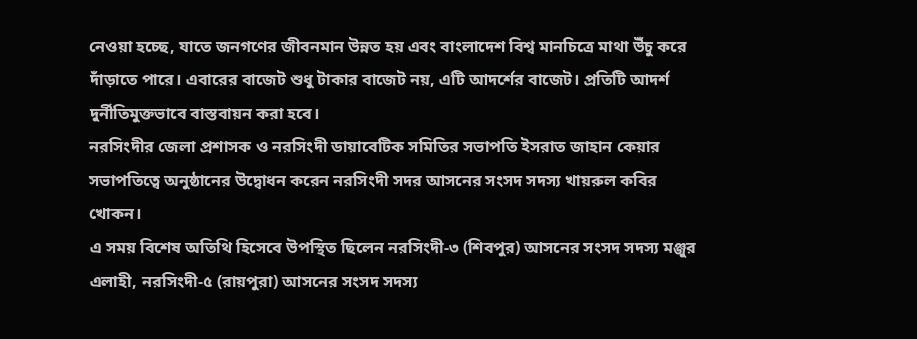নেওয়া হচ্ছে, যাতে জনগণের জীবনমান উন্নত হয় এবং বাংলাদেশ বিশ্ব মানচিত্রে মাথা উঁচু করে দাঁড়াতে পারে। এবারের বাজেট শুধু টাকার বাজেট নয়, এটি আদর্শের বাজেট। প্রতিটি আদর্শ দুর্নীতিমুক্তভাবে বাস্তবায়ন করা হবে।
নরসিংদীর জেলা প্রশাসক ও নরসিংদী ডায়াবেটিক সমিতির সভাপতি ইসরাত জাহান কেয়ার সভাপতিত্বে অনুষ্ঠানের উদ্বোধন করেন নরসিংদী সদর আসনের সংসদ সদস্য খায়রুল কবির খোকন।
এ সময় বিশেষ অতিথি হিসেবে উপস্থিত ছিলেন নরসিংদী-৩ (শিবপুর) আসনের সংসদ সদস্য মঞ্জুর এলাহী, নরসিংদী-৫ (রায়পুরা) আসনের সংসদ সদস্য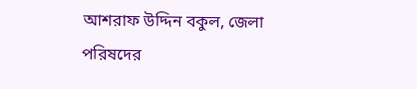আশরাফ উদ্দিন বকুল, জেলা পরিষদের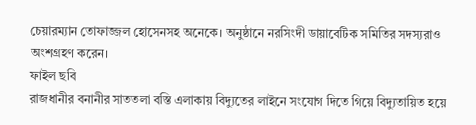চেয়ারম্যান তোফাজ্জল হোসেনসহ অনেকে। অনুষ্ঠানে নরসিংদী ডায়াবেটিক সমিতির সদস্যরাও অংশগ্রহণ করেন।
ফাইল ছবি
রাজধানীর বনানীর সাততলা বস্তি এলাকায় বিদ্যুতের লাইনে সংযোগ দিতে গিয়ে বিদ্যুতায়িত হয়ে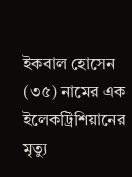ইকবাল হোসেন (৩৫) নামের এক ইলেকট্রিশিয়ানের মৃত্যু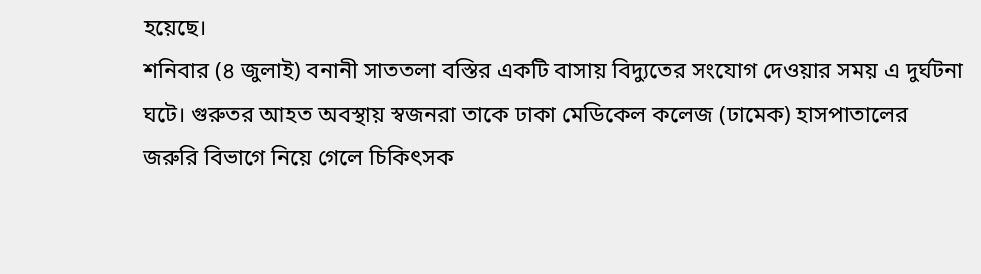হয়েছে।
শনিবার (৪ জুলাই) বনানী সাততলা বস্তির একটি বাসায় বিদ্যুতের সংযোগ দেওয়ার সময় এ দুর্ঘটনা ঘটে। গুরুতর আহত অবস্থায় স্বজনরা তাকে ঢাকা মেডিকেল কলেজ (ঢামেক) হাসপাতালের জরুরি বিভাগে নিয়ে গেলে চিকিৎসক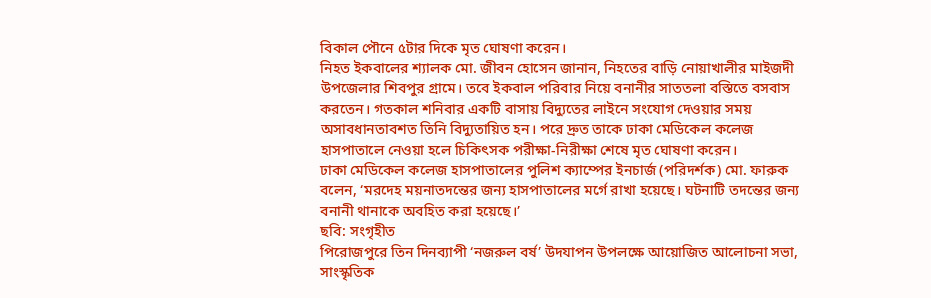বিকাল পৌনে ৫টার দিকে মৃত ঘোষণা করেন।
নিহত ইকবালের শ্যালক মো. জীবন হোসেন জানান, নিহতের বাড়ি নোয়াখালীর মাইজদী উপজেলার শিবপুর গ্রামে। তবে ইকবাল পরিবার নিয়ে বনানীর সাততলা বস্তিতে বসবাস করতেন। গতকাল শনিবার একটি বাসায় বিদ্যুতের লাইনে সংযোগ দেওয়ার সময় অসাবধানতাবশত তিনি বিদ্যুতায়িত হন। পরে দ্রুত তাকে ঢাকা মেডিকেল কলেজ হাসপাতালে নেওয়া হলে চিকিৎসক পরীক্ষা-নিরীক্ষা শেষে মৃত ঘোষণা করেন।
ঢাকা মেডিকেল কলেজ হাসপাতালের পুলিশ ক্যাম্পের ইনচার্জ (পরিদর্শক) মো. ফারুক বলেন, ‘মরদেহ ময়নাতদন্তের জন্য হাসপাতালের মর্গে রাখা হয়েছে। ঘটনাটি তদন্তের জন্য বনানী থানাকে অবহিত করা হয়েছে।’
ছবি: সংগৃহীত
পিরোজপুরে তিন দিনব্যাপী ‘নজরুল বর্ষ’ উদযাপন উপলক্ষে আয়োজিত আলোচনা সভা, সাংস্কৃতিক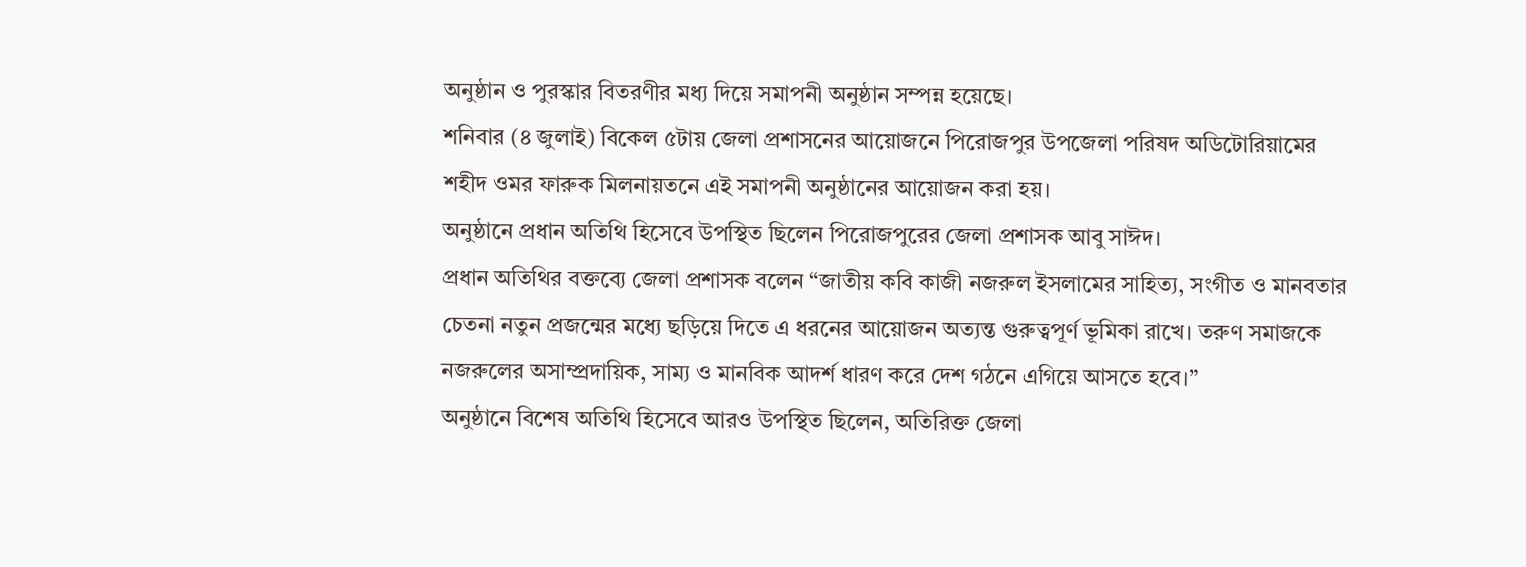অনুষ্ঠান ও পুরস্কার বিতরণীর মধ্য দিয়ে সমাপনী অনুষ্ঠান সম্পন্ন হয়েছে।
শনিবার (৪ জুলাই) বিকেল ৫টায় জেলা প্রশাসনের আয়োজনে পিরোজপুর উপজেলা পরিষদ অডিটোরিয়ামের শহীদ ওমর ফারুক মিলনায়তনে এই সমাপনী অনুষ্ঠানের আয়োজন করা হয়।
অনুষ্ঠানে প্রধান অতিথি হিসেবে উপস্থিত ছিলেন পিরোজপুরের জেলা প্রশাসক আবু সাঈদ।
প্রধান অতিথির বক্তব্যে জেলা প্রশাসক বলেন “জাতীয় কবি কাজী নজরুল ইসলামের সাহিত্য, সংগীত ও মানবতার চেতনা নতুন প্রজন্মের মধ্যে ছড়িয়ে দিতে এ ধরনের আয়োজন অত্যন্ত গুরুত্বপূর্ণ ভূমিকা রাখে। তরুণ সমাজকে নজরুলের অসাম্প্রদায়িক, সাম্য ও মানবিক আদর্শ ধারণ করে দেশ গঠনে এগিয়ে আসতে হবে।”
অনুষ্ঠানে বিশেষ অতিথি হিসেবে আরও উপস্থিত ছিলেন, অতিরিক্ত জেলা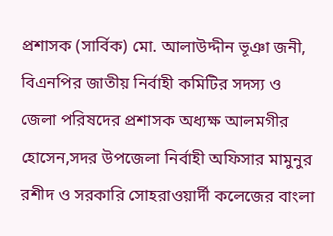প্রশাসক (সার্বিক) মো. আলাউদ্দীন ভূঞা জনী, বিএনপির জাতীয় নির্বাহী কমিটির সদস্য ও জেলা পরিষদের প্রশাসক অধ্যক্ষ আলমগীর হোসেন,সদর উপজেলা নির্বাহী অফিসার মামুনুর রশীদ ও সরকারি সোহরাওয়ার্দী কলেজের বাংলা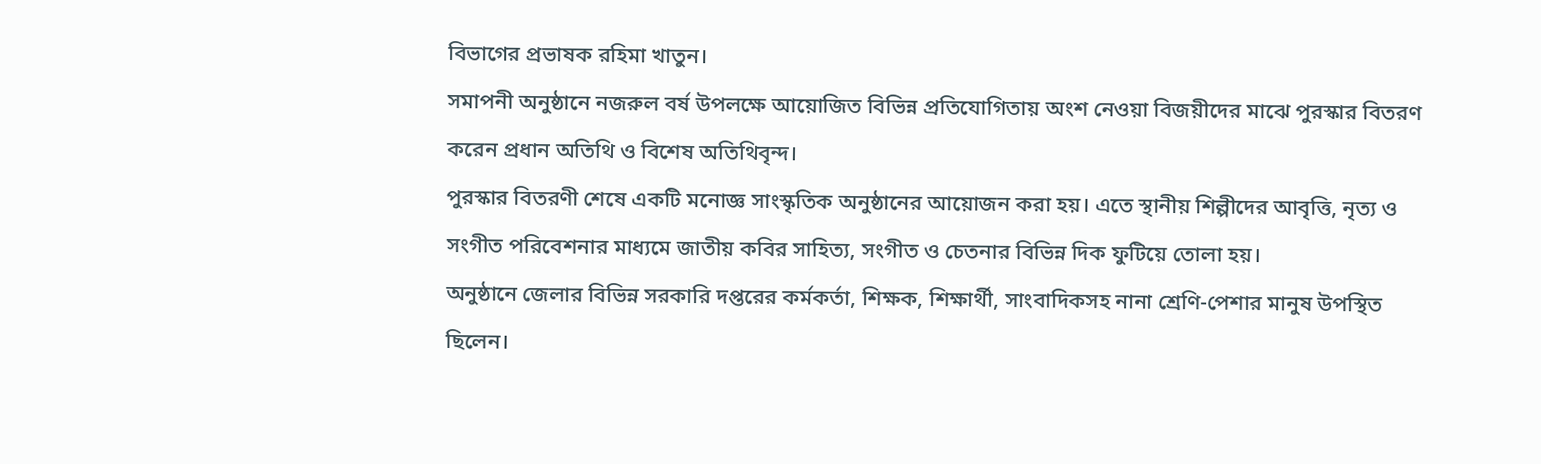বিভাগের প্রভাষক রহিমা খাতুন।
সমাপনী অনুষ্ঠানে নজরুল বর্ষ উপলক্ষে আয়োজিত বিভিন্ন প্রতিযোগিতায় অংশ নেওয়া বিজয়ীদের মাঝে পুরস্কার বিতরণ করেন প্রধান অতিথি ও বিশেষ অতিথিবৃন্দ।
পুরস্কার বিতরণী শেষে একটি মনোজ্ঞ সাংস্কৃতিক অনুষ্ঠানের আয়োজন করা হয়। এতে স্থানীয় শিল্পীদের আবৃত্তি, নৃত্য ও সংগীত পরিবেশনার মাধ্যমে জাতীয় কবির সাহিত্য, সংগীত ও চেতনার বিভিন্ন দিক ফুটিয়ে তোলা হয়।
অনুষ্ঠানে জেলার বিভিন্ন সরকারি দপ্তরের কর্মকর্তা, শিক্ষক, শিক্ষার্থী, সাংবাদিকসহ নানা শ্রেণি-পেশার মানুষ উপস্থিত ছিলেন।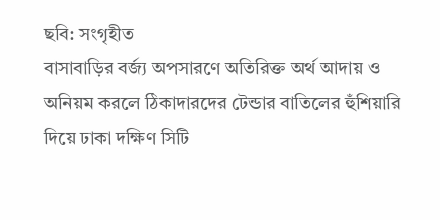ছবি: সংগৃহীত
বাসাবাড়ির বর্জ্য অপসারণে অতিরিক্ত অর্থ আদায় ও অনিয়ম করলে ঠিকাদারদের টেন্ডার বাতিলের হুঁশিয়ারি দিয়ে ঢাকা দক্ষিণ সিটি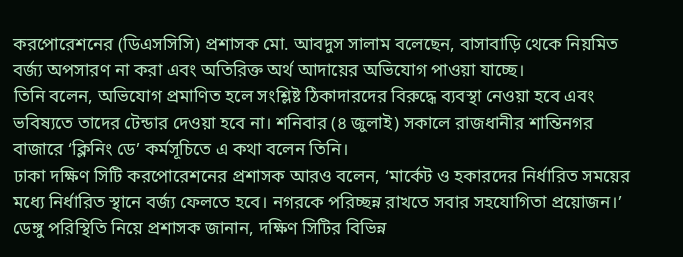করপোরেশনের (ডিএসসিসি) প্রশাসক মো. আবদুস সালাম বলেছেন, বাসাবাড়ি থেকে নিয়মিত বর্জ্য অপসারণ না করা এবং অতিরিক্ত অর্থ আদায়ের অভিযোগ পাওয়া যাচ্ছে।
তিনি বলেন, অভিযোগ প্রমাণিত হলে সংশ্লিষ্ট ঠিকাদারদের বিরুদ্ধে ব্যবস্থা নেওয়া হবে এবং ভবিষ্যতে তাদের টেন্ডার দেওয়া হবে না। শনিবার (৪ জুলাই) সকালে রাজধানীর শান্তিনগর বাজারে ‘ক্লিনিং ডে’ কর্মসূচিতে এ কথা বলেন তিনি।
ঢাকা দক্ষিণ সিটি করপোরেশনের প্রশাসক আরও বলেন, ‘মার্কেট ও হকারদের নির্ধারিত সময়ের মধ্যে নির্ধারিত স্থানে বর্জ্য ফেলতে হবে। নগরকে পরিচ্ছন্ন রাখতে সবার সহযোগিতা প্রয়োজন।’
ডেঙ্গু পরিস্থিতি নিয়ে প্রশাসক জানান, দক্ষিণ সিটির বিভিন্ন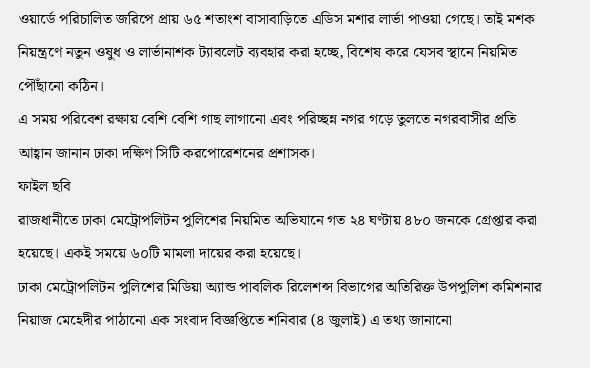ওয়ার্ডে পরিচালিত জরিপে প্রায় ৬৫ শতাংশ বাসাবাড়িতে এডিস মশার লার্ভা পাওয়া গেছে। তাই মশক নিয়ন্ত্রণে নতুন ওষুধ ও লার্ভানাশক ট্যাবলেট ব্যবহার করা হচ্ছে, বিশেষ করে যেসব স্থানে নিয়মিত পৌঁছানো কঠিন।
এ সময় পরিবেশ রক্ষায় বেশি বেশি গাছ লাগানো এবং পরিচ্ছন্ন নগর গড়ে তুলতে নগরবাসীর প্রতি আহ্বান জানান ঢাকা দক্ষিণ সিটি করপোরেশনের প্রশাসক।
ফাইল ছবি
রাজধানীতে ঢাকা মেট্রোপলিটন পুলিশের নিয়মিত অভিযানে গত ২৪ ঘণ্টায় ৪৮০ জনকে গ্রেপ্তার করা হয়েছে। একই সময়ে ৬০টি মামলা দায়ের করা হয়েছে।
ঢাকা মেট্রোপলিটন পুলিশের মিডিয়া অ্যান্ড পাবলিক রিলেশন্স বিভাগের অতিরিক্ত উপপুলিশ কমিশনার নিয়াজ মেহেদীর পাঠানো এক সংবাদ বিজ্ঞপ্তিতে শনিবার (৪ জুলাই) এ তথ্য জানানো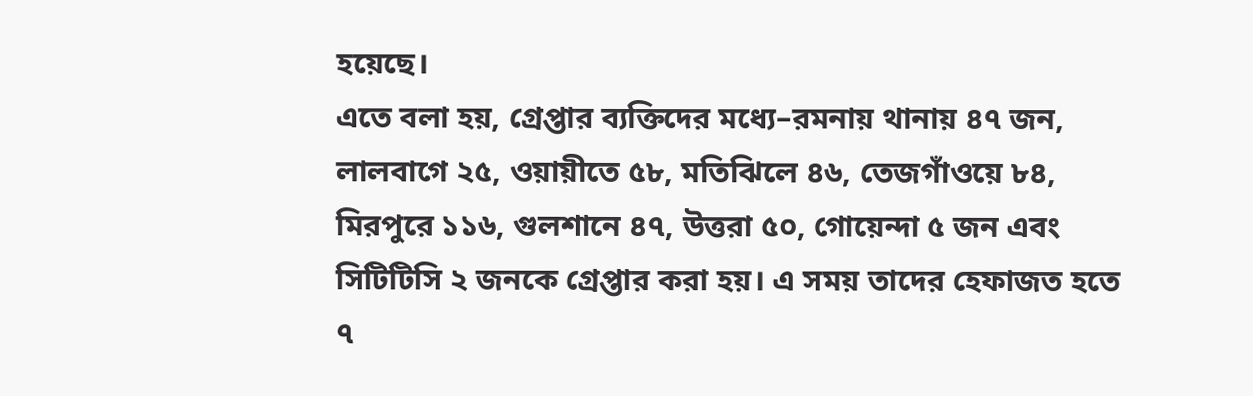হয়েছে।
এতে বলা হয়, গ্রেপ্তার ব্যক্তিদের মধ্যে–রমনায় থানায় ৪৭ জন, লালবাগে ২৫, ওয়ায়ীতে ৫৮, মতিঝিলে ৪৬, তেজগাঁওয়ে ৮৪, মিরপুরে ১১৬, গুলশানে ৪৭, উত্তরা ৫০, গোয়েন্দা ৫ জন এবং সিটিটিসি ২ জনকে গ্রেপ্তার করা হয়। এ সময় তাদের হেফাজত হতে ৭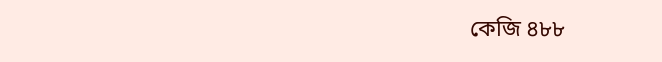কেজি ৪৮৮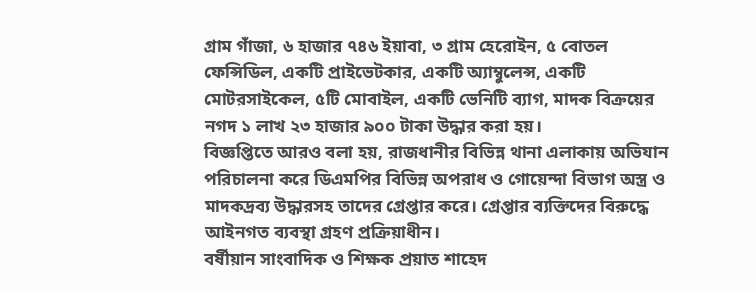গ্রাম গাঁজা, ৬ হাজার ৭৪৬ ইয়াবা, ৩ গ্রাম হেরোইন, ৫ বোতল ফেন্সিডিল, একটি প্রাইভেটকার, একটি অ্যাম্বুলেন্স, একটি মোটরসাইকেল, ৫টি মোবাইল, একটি ভেনিটি ব্যাগ, মাদক বিক্রয়ের নগদ ১ লাখ ২৩ হাজার ৯০০ টাকা উদ্ধার করা হয়।
বিজ্ঞপ্তিতে আরও বলা হয়, রাজধানীর বিভিন্ন থানা এলাকায় অভিযান পরিচালনা করে ডিএমপির বিভিন্ন অপরাধ ও গোয়েন্দা বিভাগ অস্ত্র ও মাদকদ্রব্য উদ্ধারসহ তাদের গ্রেপ্তার করে। গ্রেপ্তার ব্যক্তিদের বিরুদ্ধে আইনগত ব্যবস্থা গ্রহণ প্রক্রিয়াধীন।
বর্ষীয়ান সাংবাদিক ও শিক্ষক প্রয়াত শাহেদ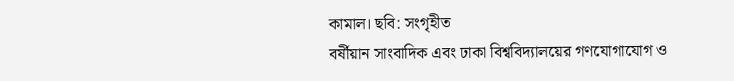কামাল। ছবি: সংগৃহীত
বর্ষীয়ান সাংবাদিক এবং ঢাকা বিশ্ববিদ্যালয়ের গণযোগাযোগ ও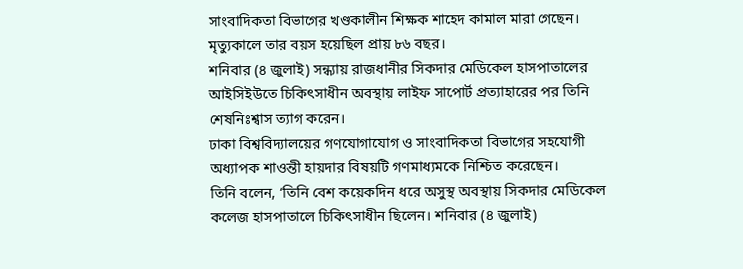সাংবাদিকতা বিভাগের খণ্ডকালীন শিক্ষক শাহেদ কামাল মারা গেছেন। মৃত্যুকালে তার বয়স হয়েছিল প্রায় ৮৬ বছর।
শনিবার (৪ জুলাই) সন্ধ্যায় রাজধানীর সিকদার মেডিকেল হাসপাতালের আইসিইউতে চিকিৎসাধীন অবস্থায় লাইফ সাপোর্ট প্রত্যাহারের পর তিনি শেষনিঃশ্বাস ত্যাগ করেন।
ঢাকা বিশ্ববিদ্যালয়ের গণযোগাযোগ ও সাংবাদিকতা বিভাগের সহযোগী অধ্যাপক শাওন্তী হায়দার বিষয়টি গণমাধ্যমকে নিশ্চিত করেছেন।
তিনি বলেন, ‘তিনি বেশ কয়েকদিন ধরে অসুস্থ অবস্থায় সিকদার মেডিকেল কলেজ হাসপাতালে চিকিৎসাধীন ছিলেন। শনিবার (৪ জুলাই)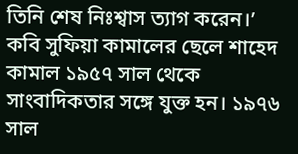তিনি শেষ নিঃশ্বাস ত্যাগ করেন।’
কবি সুফিয়া কামালের ছেলে শাহেদ কামাল ১৯৫৭ সাল থেকে সাংবাদিকতার সঙ্গে যুক্ত হন। ১৯৭৬ সাল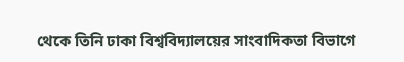থেকে তিনি ঢাকা বিশ্ববিদ্যালয়ের সাংবাদিকতা বিভাগে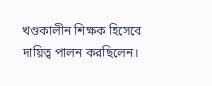খণ্ডকালীন শিক্ষক হিসেবে দায়িত্ব পালন করছিলেন।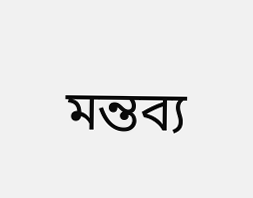মন্তব্য